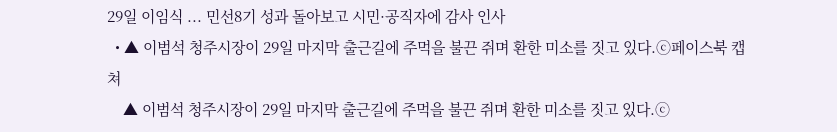29일 이임식 ... 민선8기 성과 돌아보고 시민·공직자에 감사 인사
  • ▲ 이범석 청주시장이 29일 마지막 출근길에 주먹을 불끈 쥐며 환한 미소를 짓고 있다.ⓒ페이스북 캡쳐
    ▲ 이범석 청주시장이 29일 마지막 출근길에 주먹을 불끈 쥐며 환한 미소를 짓고 있다.ⓒ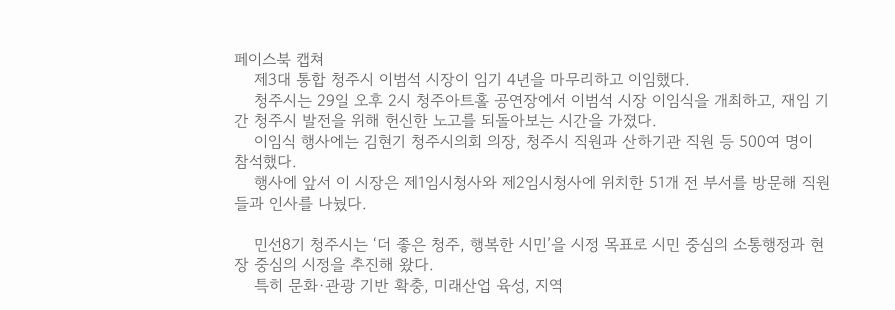페이스북 캡쳐
    제3대 통합 청주시 이범석 시장이 임기 4년을 마무리하고 이임했다.
    청주시는 29일 오후 2시 청주아트홀 공연장에서 이범석 시장 이임식을 개최하고, 재임 기간 청주시 발전을 위해 헌신한 노고를 되돌아보는 시간을 가졌다.
    이임식 행사에는 김현기 청주시의회 의장, 청주시 직원과 산하기관 직원 등 500여 명이 참석했다.
    행사에 앞서 이 시장은 제1임시청사와 제2임시청사에 위치한 51개 전 부서를 방문해 직원들과 인사를 나눴다.

    민선8기 청주시는 ‘더 좋은 청주, 행복한 시민’을 시정 목표로 시민 중심의 소통행정과 현장 중심의 시정을 추진해 왔다.
    특히 문화·관광 기반 확충, 미래산업 육성, 지역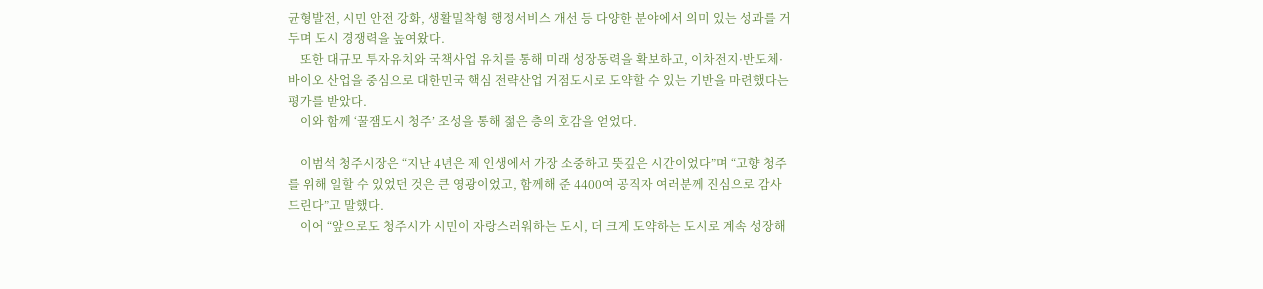균형발전, 시민 안전 강화, 생활밀착형 행정서비스 개선 등 다양한 분야에서 의미 있는 성과를 거두며 도시 경쟁력을 높여왔다.
    또한 대규모 투자유치와 국책사업 유치를 통해 미래 성장동력을 확보하고, 이차전지·반도체·바이오 산업을 중심으로 대한민국 핵심 전략산업 거점도시로 도약할 수 있는 기반을 마련했다는 평가를 받았다.
    이와 함께 ‘꿀잼도시 청주’ 조성을 통해 젊은 층의 호감을 얻었다.

    이범석 청주시장은 “지난 4년은 제 인생에서 가장 소중하고 뜻깊은 시간이었다”며 “고향 청주를 위해 일할 수 있었던 것은 큰 영광이었고, 함께해 준 4400여 공직자 여러분께 진심으로 감사드린다”고 말했다.
    이어 “앞으로도 청주시가 시민이 자랑스러워하는 도시, 더 크게 도약하는 도시로 계속 성장해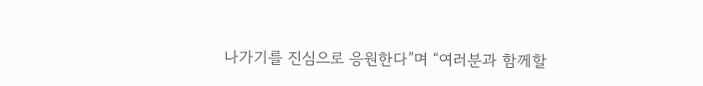나가기를 진심으로 응원한다”며 “여러분과 함께할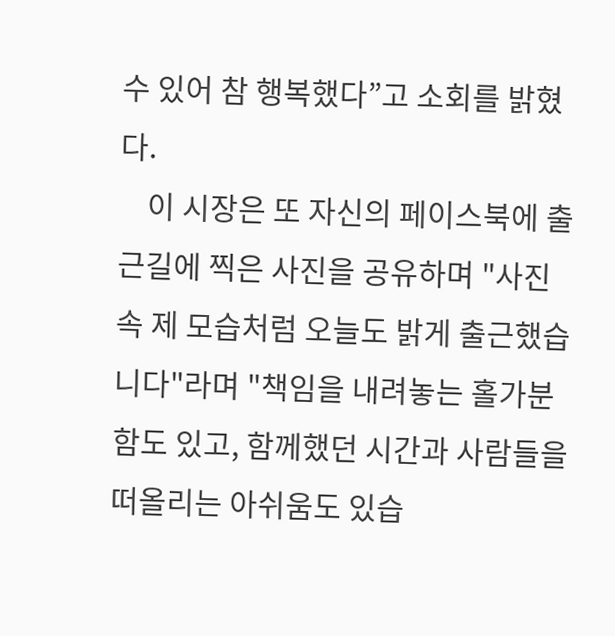수 있어 참 행복했다”고 소회를 밝혔다.
    이 시장은 또 자신의 페이스북에 출근길에 찍은 사진을 공유하며 "사진 속 제 모습처럼 오늘도 밝게 출근했습니다"라며 "책임을 내려놓는 홀가분함도 있고, 함께했던 시간과 사람들을 떠올리는 아쉬움도 있습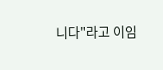니다"라고 이임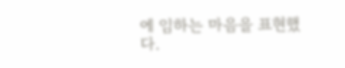에 임하는 마음을 표현했다.